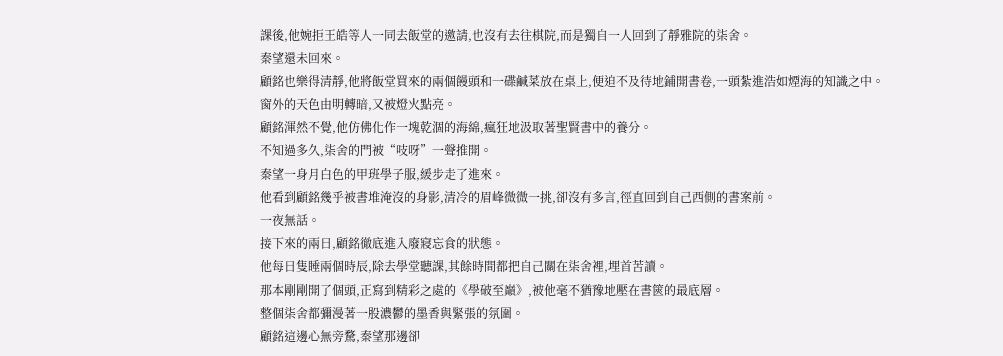課後,他婉拒王皓等人一同去飯堂的邀請,也沒有去往棋院,而是獨自一人回到了靜雅院的柒舍。
秦望還未回來。
顧銘也樂得清靜,他將飯堂買來的兩個饅頭和一碟鹹菜放在桌上,便迫不及待地鋪開書卷,一頭紮進浩如煙海的知識之中。
窗外的天色由明轉暗,又被燈火點亮。
顧銘渾然不覺,他仿佛化作一塊乾涸的海綿,瘋狂地汲取著聖賢書中的養分。
不知過多久,柒舍的門被“吱呀”一聲推開。
秦望一身月白色的甲班學子服,緩步走了進來。
他看到顧銘幾乎被書堆淹沒的身影,清冷的眉峰微微一挑,卻沒有多言,徑直回到自己西側的書案前。
一夜無話。
接下來的兩日,顧銘徹底進入廢寢忘食的狀態。
他每日隻睡兩個時辰,除去學堂聽課,其餘時間都把自己關在柒舍裡,埋首苦讀。
那本剛剛開了個頭,正寫到精彩之處的《學破至巔》,被他毫不猶豫地壓在書篋的最底層。
整個柒舍都彌漫著一股濃鬱的墨香與緊張的氛圍。
顧銘這邊心無旁騖,秦望那邊卻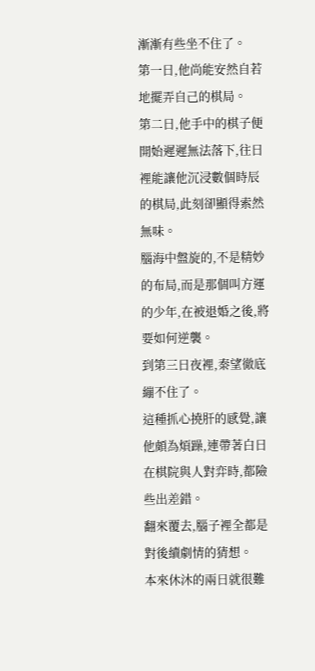漸漸有些坐不住了。
第一日,他尚能安然自若地擺弄自己的棋局。
第二日,他手中的棋子便開始遲遲無法落下,往日裡能讓他沉浸數個時辰的棋局,此刻卻顯得索然無味。
腦海中盤旋的,不是精妙的布局,而是那個叫方運的少年,在被退婚之後,將要如何逆襲。
到第三日夜裡,秦望徹底繃不住了。
這種抓心撓肝的感覺,讓他頗為煩躁,連帶著白日在棋院與人對弈時,都險些出差錯。
翻來覆去,腦子裡全都是對後續劇情的猜想。
本來休沐的兩日就很難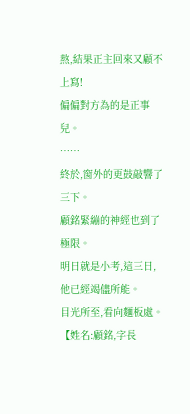熬,結果正主回來又顧不上寫!
偏偏對方為的是正事兒。
……
終於,窗外的更鼓敲響了三下。
顧銘緊繃的神經也到了極限。
明日就是小考,這三日,他已經竭儘所能。
目光所至,看向麵板處。
【姓名:顧銘,字長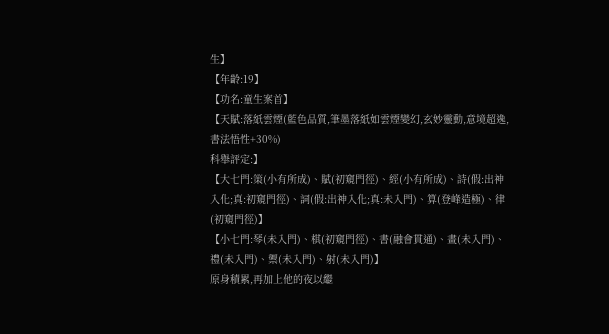生】
【年齡:19】
【功名:童生案首】
【天賦:落紙雲煙(藍色品質,筆墨落紙如雲煙變幻,玄妙靈動,意境超逸,書法悟性+30%)
科舉評定:】
【大七門:策(小有所成)、賦(初窺門徑)、經(小有所成)、詩(假:出神入化;真:初窺門徑)、詞(假:出神入化;真:未入門)、算(登峰造極)、律(初窺門徑)】
【小七門:琴(未入門)、棋(初窺門徑)、書(融會貫通)、畫(未入門)、禮(未入門)、禦(未入門)、射(未入門)】
原身積累,再加上他的夜以繼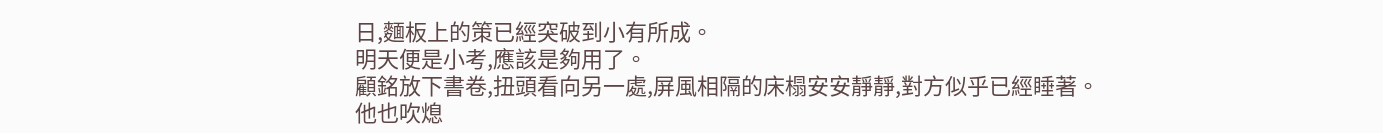日,麵板上的策已經突破到小有所成。
明天便是小考,應該是夠用了。
顧銘放下書卷,扭頭看向另一處,屏風相隔的床榻安安靜靜,對方似乎已經睡著。
他也吹熄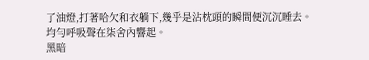了油燈,打著哈欠和衣躺下,幾乎是沾枕頭的瞬間便沉沉睡去。
均勻呼吸聲在柒舍內響起。
黑暗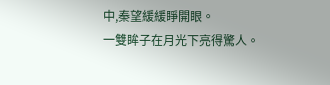中,秦望緩緩睜開眼。
一雙眸子在月光下亮得驚人。